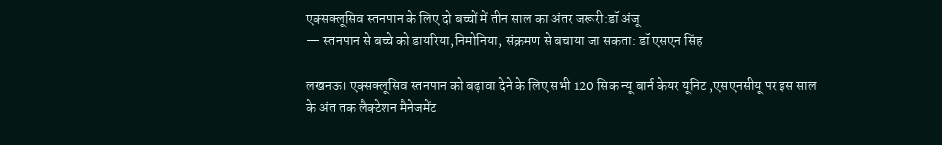एक्सक्लूसिव स्तनपान के लिए दो बच्चों में तीन साल का अंतर जरूरी:डॉ अंजू
— स्तनपान से बच्चे को डायरिया,निमोनिया, संक्रमण से बचाया जा सकता: डॉ एसएन सिंह

लखनऊ। एक्सक्लूसिव स्तनपान को बढ़ावा देने के लिए सभी 120 सिक न्यू बार्न केयर यूनिट ,एसएनसीयू पर इस साल के अंत तक लैक्टेशन मैनेजमेंट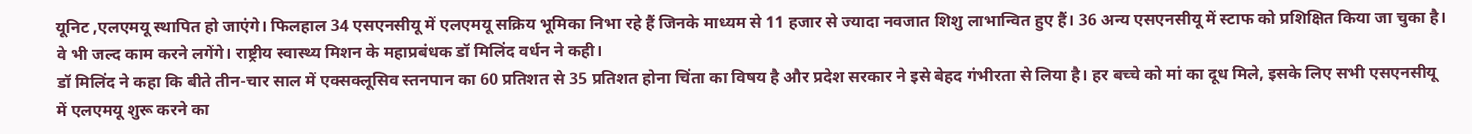यूनिट ,एलएमयू स्थापित हो जाएंगे। फिलहाल 34 एसएनसीयू में एलएमयू सक्रिय भूमिका निभा रहे हैं जिनके माध्यम से 11 हजार से ज्यादा नवजात शिशु लाभान्वित हुए हैं। 36 अन्य एसएनसीयू में स्टाफ को प्रशिक्षित किया जा चुका है। वे भी जल्द काम करने लगेंगे। राष्ट्रीय स्वास्थ्य मिशन के महाप्रबंधक डॉ मिलिंद वर्धन ने कही।
डॉ मिलिंद ने कहा कि बीते तीन-चार साल में एक्सक्लूसिव स्तनपान का 60 प्रतिशत से 35 प्रतिशत होना चिंता का विषय है और प्रदेश सरकार ने इसे बेहद गंभीरता से लिया है। हर बच्चे को मां का दूध मिले, इसके लिए सभी एसएनसीयू में एलएमयू शुरू करने का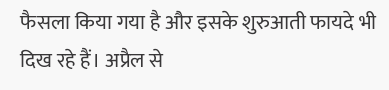फैसला किया गया है और इसके शुरुआती फायदे भी दिख रहे हैं। अप्रैल से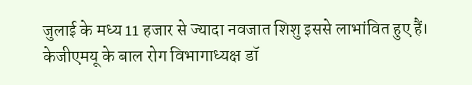जुलाई के मध्य 11 हजार से ज्यादा नवजात शिशु इससे लाभांवित हुए हैं।
केजीएमयू के बाल रोग विभागाध्यक्ष डॉ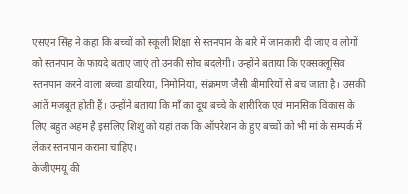एसएन सिंह ने कहा कि बच्चों को स्कूली शिक्षा से स्तनपान के बारे में जानकारी दी जाए व लोगों को स्तनपान के फायदे बताए जाएं तो उनकी सोच बदलेगी। उन्होंने बताया कि एक्सक्लूसिव स्तनपान करने वाला बच्चा डायरिया, निमोनिया, संक्रमण जैसी बीमारियों से बच जाता है। उसकी आंतें मजबूत होती हैं। उन्होंने बताया कि माँ का दूध बच्चे के शारीरिक एवं मानसिक विकास के लिए बहुत अहम है इसलिए शिशु को यहां तक कि ऑपरेशन के हुए बच्चों को भी मां के सम्पर्क में लेकर स्तनपान कराना चाहिए।
केजीएमयू की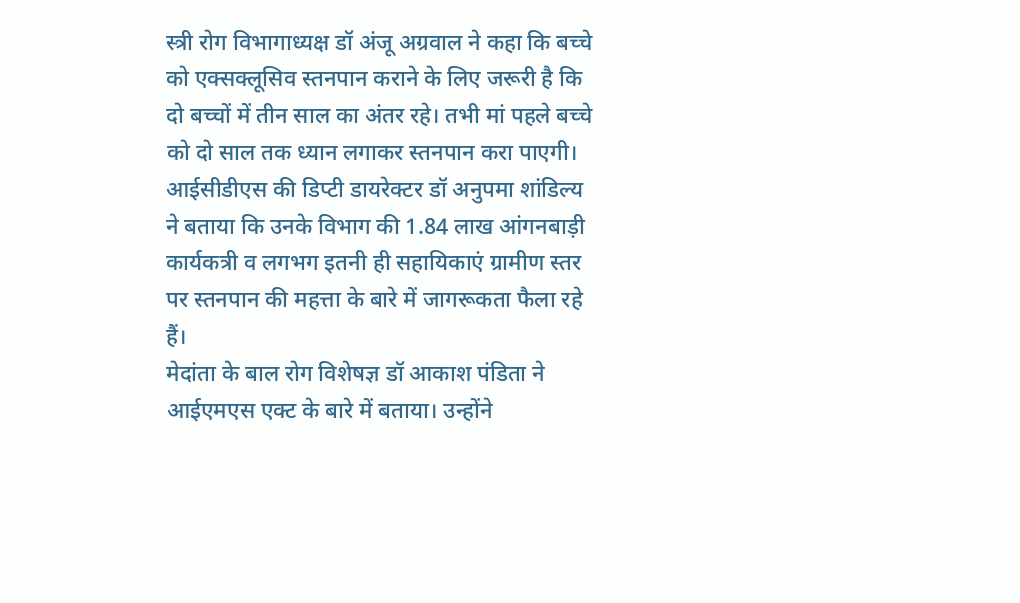स्त्री रोग विभागाध्यक्ष डॉ अंजू अग्रवाल ने कहा कि बच्चे को एक्सक्लूसिव स्तनपान कराने के लिए जरूरी है कि दो बच्चों में तीन साल का अंतर रहे। तभी मां पहले बच्चे को दो साल तक ध्यान लगाकर स्तनपान करा पाएगी। आईसीडीएस की डिप्टी डायरेक्टर डॉ अनुपमा शांडिल्य ने बताया कि उनके विभाग की 1.84 लाख आंगनबाड़ी कार्यकत्री व लगभग इतनी ही सहायिकाएं ग्रामीण स्तर पर स्तनपान की महत्ता के बारे में जागरूकता फैला रहे हैं।
मेदांता के बाल रोग विशेषज्ञ डॉ आकाश पंडिता ने आईएमएस एक्ट के बारे में बताया। उन्होंने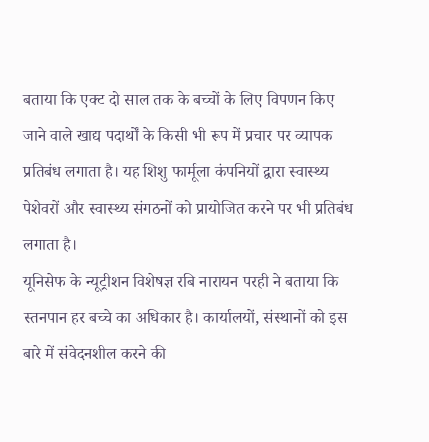बताया कि एक्ट दो साल तक के बच्चों के लिए विपणन किए जाने वाले खाद्य पदार्थों के किसी भी रूप में प्रचार पर व्यापक प्रतिबंध लगाता है। यह शिशु फार्मूला कंपनियों द्वारा स्वास्थ्य पेशेवरों और स्वास्थ्य संगठनों को प्रायोजित करने पर भी प्रतिबंध लगाता है।
यूनिसेफ के न्यूट्रीशन विशेषज्ञ रबि नारायन परही ने बताया कि स्तनपान हर बच्चे का अधिकार है। कार्यालयों, संस्थानों को इस बारे में संवेदनशील करने की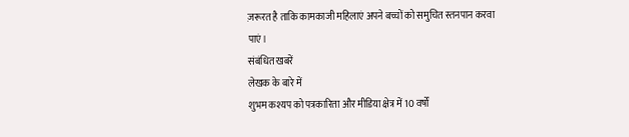ज़रूरत है ताकि कामकाजी महिलाएं अपने बच्चों को समुचित स्तनपान करवा पाएं।
संबंधित खबरें
लेखक के बारे में
शुभम कश्यप को पत्रकारिता और मीडिया क्षेत्र में 10 वर्षों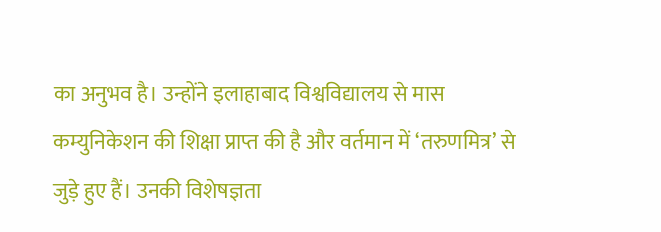का अनुभव है। उन्होंने इलाहाबाद विश्वविद्यालय से मास कम्युनिकेशन की शिक्षा प्राप्त की है और वर्तमान में ‘तरुणमित्र’ से जुड़े हुए हैं। उनकी विशेषज्ञता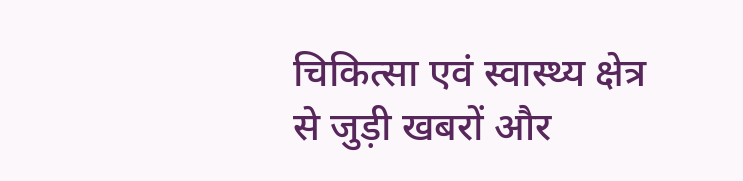चिकित्सा एवं स्वास्थ्य क्षेत्र से जुड़ी खबरों और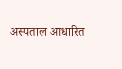अस्पताल आधारित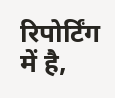रिपोर्टिंग में है,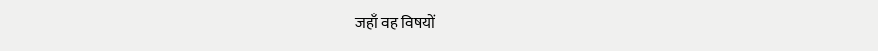जहाँ वह विषयों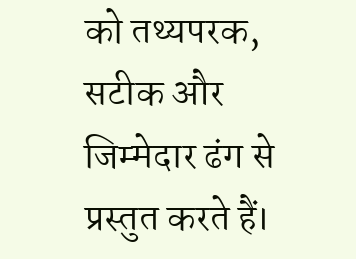को तथ्यपरक, सटीक और जिम्मेदार ढंग से प्रस्तुत करते हैं।